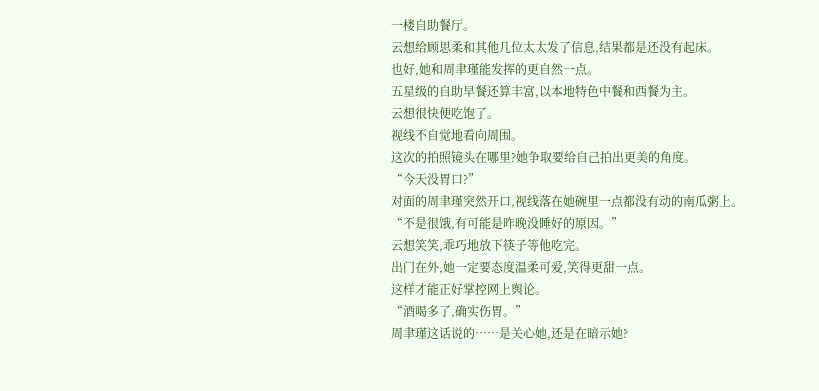一楼自助餐厅。
云想给顾思柔和其他几位太太发了信息,结果都是还没有起床。
也好,她和周聿瑾能发挥的更自然一点。
五星级的自助早餐还算丰富,以本地特色中餐和西餐为主。
云想很快便吃饱了。
视线不自觉地看向周围。
这次的拍照镜头在哪里?她争取要给自己拍出更美的角度。
“今天没胃口?”
对面的周聿瑾突然开口,视线落在她碗里一点都没有动的南瓜粥上。
“不是很饿,有可能是昨晚没睡好的原因。”
云想笑笑,乖巧地放下筷子等他吃完。
出门在外,她一定要态度温柔可爱,笑得更甜一点。
这样才能正好掌控网上舆论。
“酒喝多了,确实伤胃。”
周聿瑾这话说的……是关心她,还是在暗示她?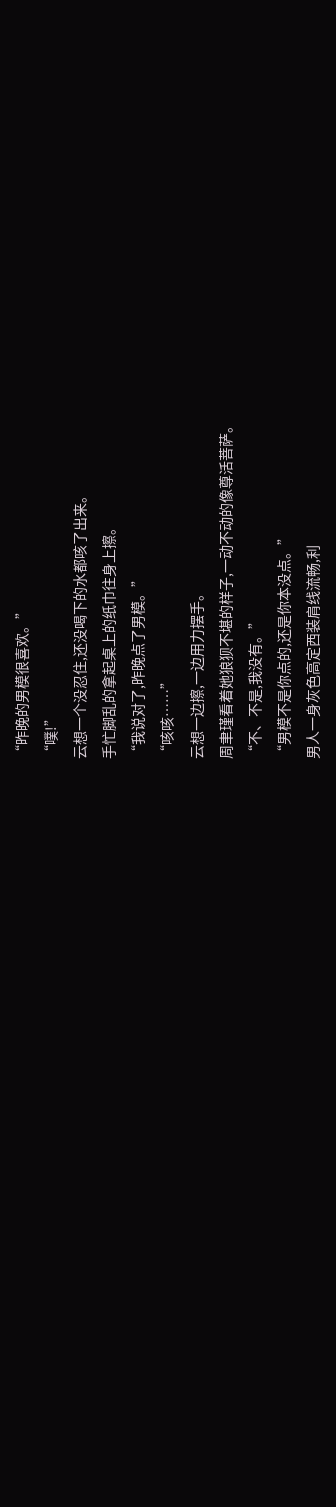“昨晚的男模很喜欢。”
“噗!”
云想一个没忍住,还没喝下的水都咳了出来。
手忙脚乱的拿起桌上的纸巾往身上擦。
“我说对了,昨晚点了男模。”
“咳咳……”
云想一边擦,一边用力摆手。
周聿瑾看着她狼狈不堪的样子,一动不动的像尊活菩萨。
“不、不是,我没有。”
“男模不是你点的,还是你本没点。”
男人一身灰色高定西装肩线流畅,利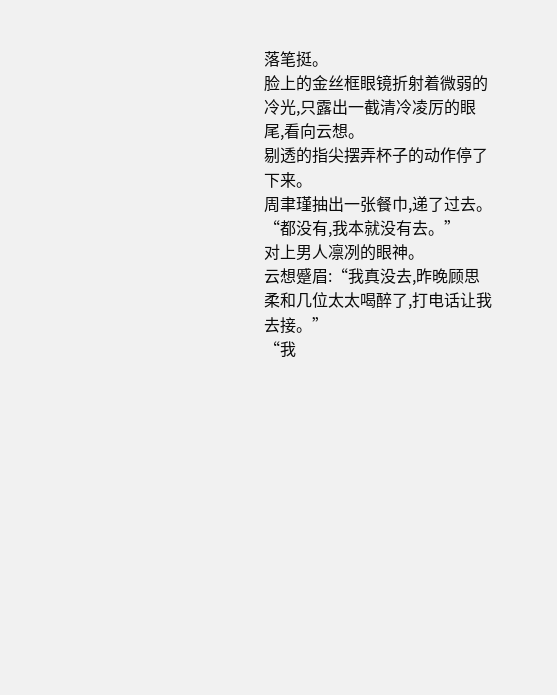落笔挺。
脸上的金丝框眼镜折射着微弱的冷光,只露出一截清冷凌厉的眼尾,看向云想。
剔透的指尖摆弄杯子的动作停了下来。
周聿瑾抽出一张餐巾,递了过去。
“都没有,我本就没有去。”
对上男人凛冽的眼神。
云想蹙眉:“我真没去,昨晚顾思柔和几位太太喝醉了,打电话让我去接。”
“我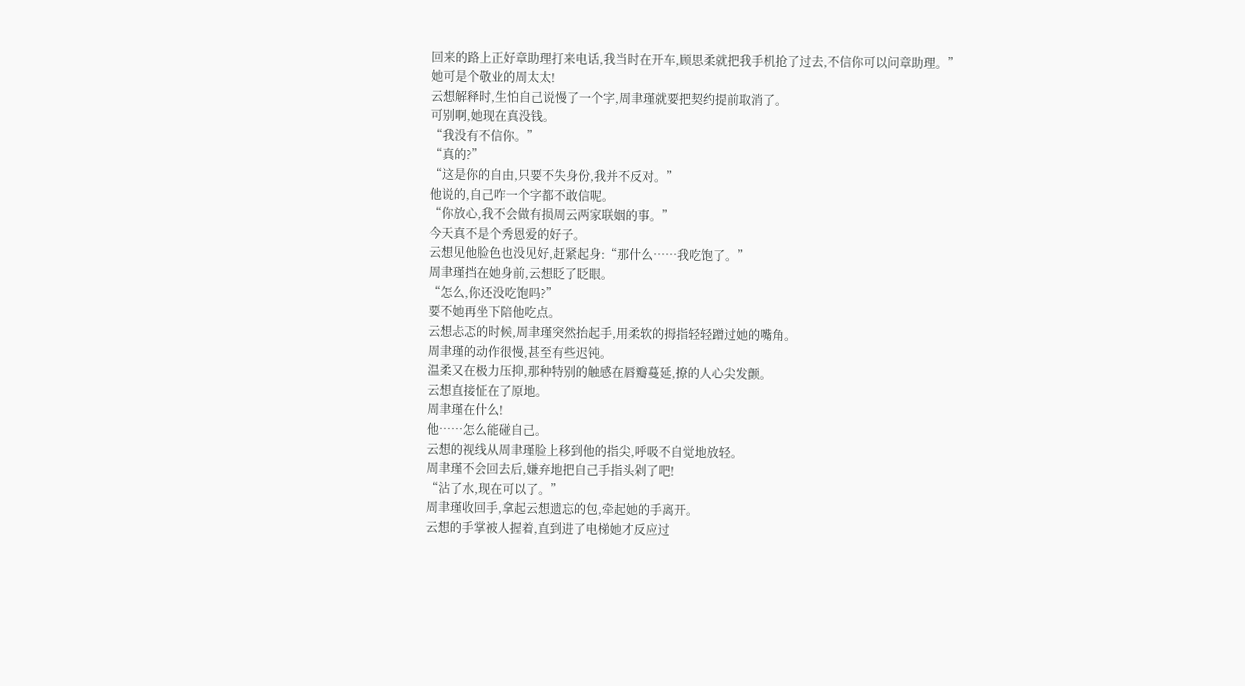回来的路上正好章助理打来电话,我当时在开车,顾思柔就把我手机抢了过去,不信你可以问章助理。”
她可是个敬业的周太太!
云想解释时,生怕自己说慢了一个字,周聿瑾就要把契约提前取消了。
可别啊,她现在真没钱。
“我没有不信你。”
“真的?”
“这是你的自由,只要不失身份,我并不反对。”
他说的,自己咋一个字都不敢信呢。
“你放心,我不会做有损周云两家联姻的事。”
今天真不是个秀恩爱的好子。
云想见他脸色也没见好,赶紧起身:“那什么……我吃饱了。”
周聿瑾挡在她身前,云想眨了眨眼。
“怎么,你还没吃饱吗?”
要不她再坐下陪他吃点。
云想忐忑的时候,周聿瑾突然抬起手,用柔软的拇指轻轻蹭过她的嘴角。
周聿瑾的动作很慢,甚至有些迟钝。
温柔又在极力压抑,那种特别的触感在唇瓣蔓延,撩的人心尖发颤。
云想直接怔在了原地。
周聿瑾在什么!
他……怎么能碰自己。
云想的视线从周聿瑾脸上移到他的指尖,呼吸不自觉地放轻。
周聿瑾不会回去后,嫌弃地把自己手指头剁了吧!
“沾了水,现在可以了。”
周聿瑾收回手,拿起云想遗忘的包,牵起她的手离开。
云想的手掌被人握着,直到进了电梯她才反应过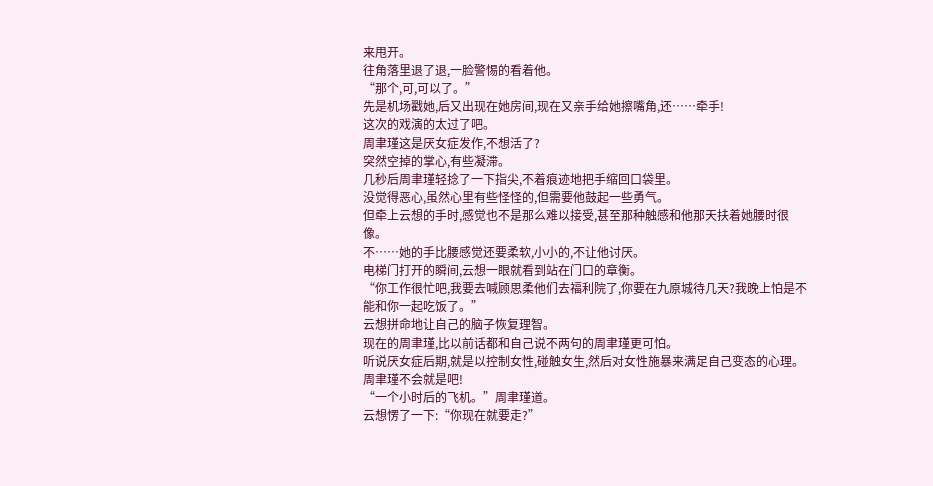来甩开。
往角落里退了退,一脸警惕的看着他。
“那个,可,可以了。”
先是机场戳她,后又出现在她房间,现在又亲手给她擦嘴角,还……牵手!
这次的戏演的太过了吧。
周聿瑾这是厌女症发作,不想活了?
突然空掉的掌心,有些凝滞。
几秒后周聿瑾轻捻了一下指尖,不着痕迹地把手缩回口袋里。
没觉得恶心,虽然心里有些怪怪的,但需要他鼓起一些勇气。
但牵上云想的手时,感觉也不是那么难以接受,甚至那种触感和他那天扶着她腰时很像。
不……她的手比腰感觉还要柔软,小小的,不让他讨厌。
电梯门打开的瞬间,云想一眼就看到站在门口的章衡。
“你工作很忙吧,我要去喊顾思柔他们去福利院了,你要在九原城待几天?我晚上怕是不能和你一起吃饭了。”
云想拼命地让自己的脑子恢复理智。
现在的周聿瑾,比以前话都和自己说不两句的周聿瑾更可怕。
听说厌女症后期,就是以控制女性,碰触女生,然后对女性施暴来满足自己变态的心理。
周聿瑾不会就是吧!
“一个小时后的飞机。”周聿瑾道。
云想愣了一下:“你现在就要走?”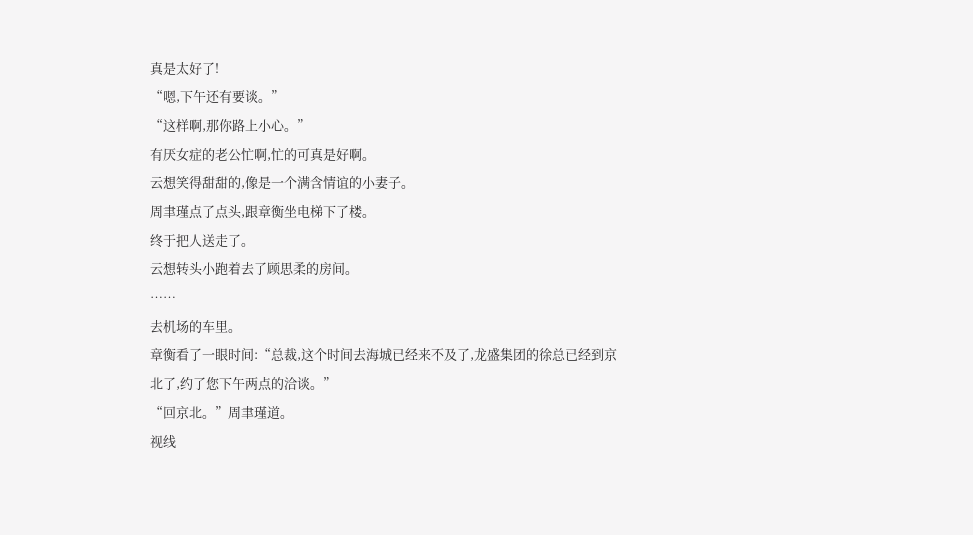真是太好了!
“嗯,下午还有要谈。”
“这样啊,那你路上小心。”
有厌女症的老公忙啊,忙的可真是好啊。
云想笑得甜甜的,像是一个满含情谊的小妻子。
周聿瑾点了点头,跟章衡坐电梯下了楼。
终于把人送走了。
云想转头小跑着去了顾思柔的房间。
……
去机场的车里。
章衡看了一眼时间:“总裁,这个时间去海城已经来不及了,龙盛集团的徐总已经到京北了,约了您下午两点的洽谈。”
“回京北。”周聿瑾道。
视线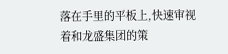落在手里的平板上,快速审视着和龙盛集团的策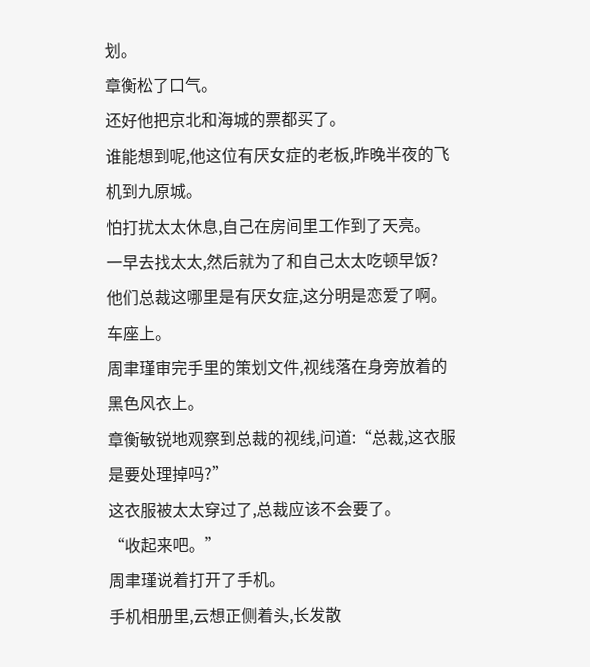划。
章衡松了口气。
还好他把京北和海城的票都买了。
谁能想到呢,他这位有厌女症的老板,昨晚半夜的飞机到九原城。
怕打扰太太休息,自己在房间里工作到了天亮。
一早去找太太,然后就为了和自己太太吃顿早饭?
他们总裁这哪里是有厌女症,这分明是恋爱了啊。
车座上。
周聿瑾审完手里的策划文件,视线落在身旁放着的黑色风衣上。
章衡敏锐地观察到总裁的视线,问道:“总裁,这衣服是要处理掉吗?”
这衣服被太太穿过了,总裁应该不会要了。
“收起来吧。”
周聿瑾说着打开了手机。
手机相册里,云想正侧着头,长发散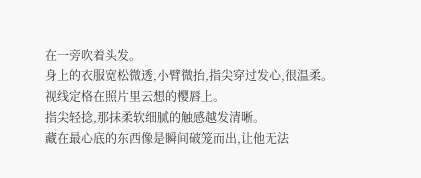在一旁吹着头发。
身上的衣服宽松微透,小臂微抬,指尖穿过发心,很温柔。
视线定格在照片里云想的樱唇上。
指尖轻捻,那抹柔软细腻的触感越发清晰。
藏在最心底的东西像是瞬间破笼而出,让他无法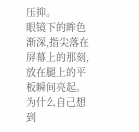压抑。
眼镜下的眸色渐深,指尖落在屏幕上的那刻,放在腿上的平板瞬间亮起。
为什么自己想到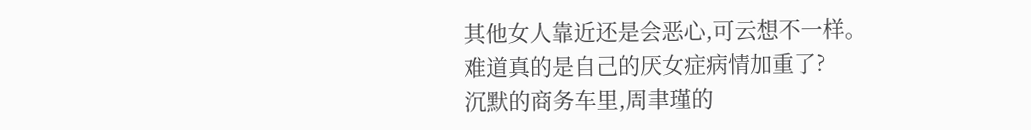其他女人靠近还是会恶心,可云想不一样。
难道真的是自己的厌女症病情加重了?
沉默的商务车里,周聿瑾的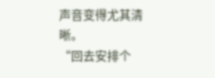声音变得尤其清晰。
“回去安排个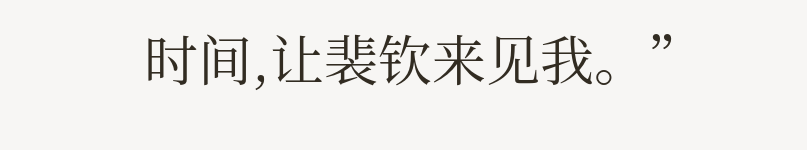时间,让裴钦来见我。”